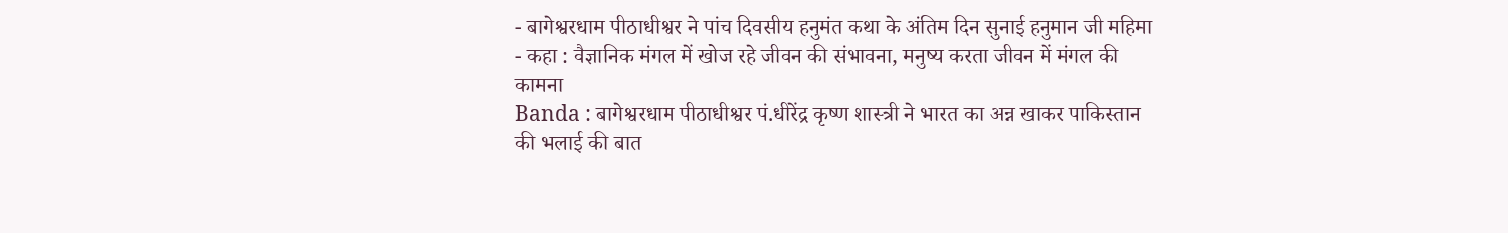- बागेश्वरधाम पीठाधीश्वर ने पांच दिवसीय हनुमंत कथा के अंतिम दिन सुनाई हनुमान जी महिमा
- कहा : वैज्ञानिक मंगल में खोज रहे जीवन की संभावना, मनुष्य करता जीवन में मंगल की कामना
Banda : बागेश्वरधाम पीठाधीश्वर पं.धीरेंद्र कृष्ण शास्त्री ने भारत का अन्न खाकर पाकिस्तान की भलाई की बात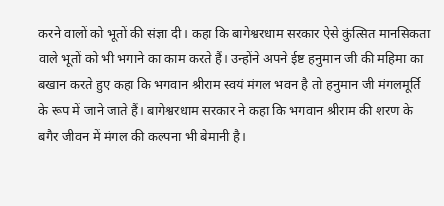करने वालों को भूतों की संज्ञा दी। कहा कि बागेश्वरधाम सरकार ऐसे कुंत्सित मानसिकता वाले भूतों को भी भगाने का काम करते हैं। उन्होंने अपने ईष्ट हनुमान जी की महिमा का बखान करते हुए कहा कि भगवान श्रीराम स्वयं मंगल भवन है तो हनुमान जी मंगलमूर्ति के रूप में जाने जाते हैं। बागेश्वरधाम सरकार ने कहा कि भगवान श्रीराम की शरण के बगैर जीवन में मंगल की कल्पना भी बेमानी है।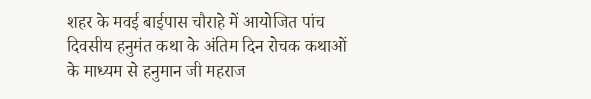शहर के मवई बाईपास चौराहे में आयोजित पांच दिवसीय हनुमंत कथा के अंतिम दिन रोचक कथाओं के माध्यम से हनुमान जी महराज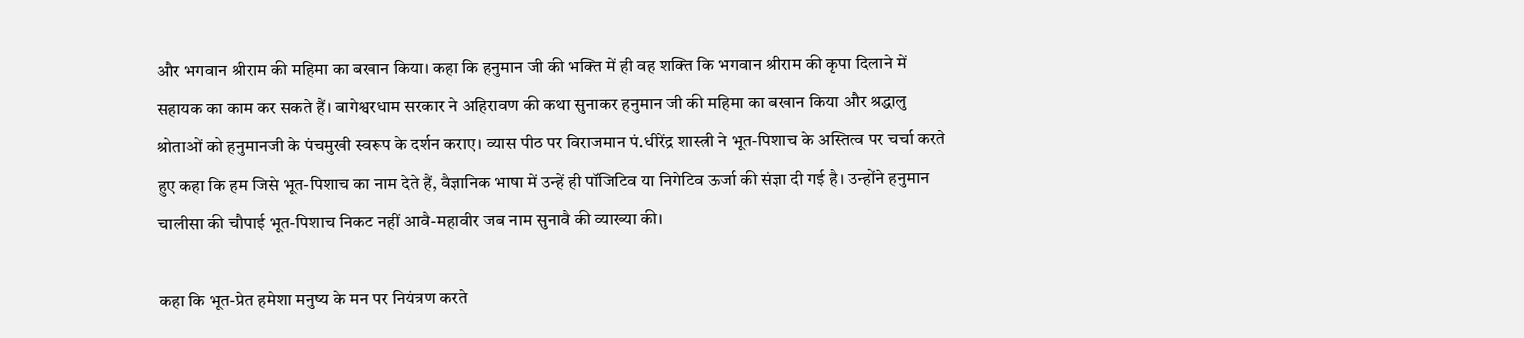और भगवान श्रीराम की महिमा का बखान किया। कहा कि हनुमान जी की भक्ति में ही वह शक्ति कि भगवान श्रीराम की कृपा दिलाने में सहायक का काम कर सकते हैं। बागेश्वरधाम सरकार ने अहिरावण की कथा सुनाकर हनुमान जी की महिमा का बखान किया और श्रद्धालु श्रोताओं को हनुमानजी के पंचमुखी स्वरूप के दर्शन कराए। व्यास पीठ पर विराजमान पं.धीरेंद्र शास्त्री ने भूत-पिशाच के अस्तित्व पर चर्चा करते हुए कहा कि हम जिसे भूत-पिशाच का नाम देते हैं, वैज्ञानिक भाषा में उन्हें ही पॉजिटिव या निगेटिव ऊर्जा की संज्ञा दी गई है। उन्होंने हनुमान चालीसा की चौपाई भूत-पिशाच निकट नहीं आवै-महावीर जब नाम सुनावै की व्याख्या की।

कहा कि भूत-प्रेत हमेशा मनुष्य के मन पर नियंत्रण करते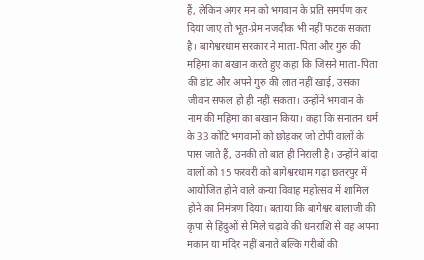हैं, लेकिन अगर मन को भगवान के प्रति समर्पण कर दिया जाए तो भूत-प्रेम नजदीक भी नहीं फटक सकता है। बागेश्वरधाम सरकार ने माता-पिता और गुरु की महिमा का बखान करते हुए कहा कि जिसने माता-पिता की डांट और अपने गुरु की लात नहीं खाई, उसका जीवन सफल हो ही नहीं सकता। उन्होंने भगवान के नाम की महिमा का बखान किया। कहा कि सनातन धर्म के 33 कोटि भगवानों को छोड़कर जो टोपी वालों के पास जाते हैं, उनकी तो बात ही निराली है। उन्होंने बांदा वालों को 15 फरवरी को बागेश्वरधाम गढ़ा छतरपुर में आयोजित होने वाले कन्या विवाह महोत्सव में शामिल होने का निमंत्रण दिया। बताया कि बागेश्वर बालाजी की कृपा से हिंदुओं से मिले चढ़ावे की धनराशि से वह अपना मकान या मंदिर नहीं बनाते बल्कि गरीबों की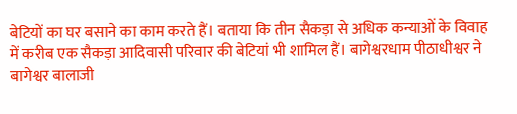बेटियों का घर बसाने का काम करते हैं। बताया कि तीन सैकड़ा से अधिक कन्याओं के विवाह में करीब एक सैकड़ा आदिवासी परिवार की बेटियां भी शामिल हैं। बागेश्वरधाम पीठाधीश्वर ने बागेश्वर बालाजी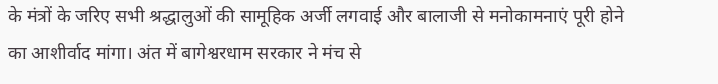के मंत्रों के जरिए सभी श्रद्धालुओं की सामूहिक अर्जी लगवाई और बालाजी से मनोकामनाएं पूरी होने का आशीर्वाद मांगा। अंत में बागेश्वरधाम सरकार ने मंच से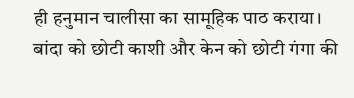ही हनुमान चालीसा का सामूहिक पाठ कराया।
बांदा को छोटी काशी और केन को छोटी गंगा की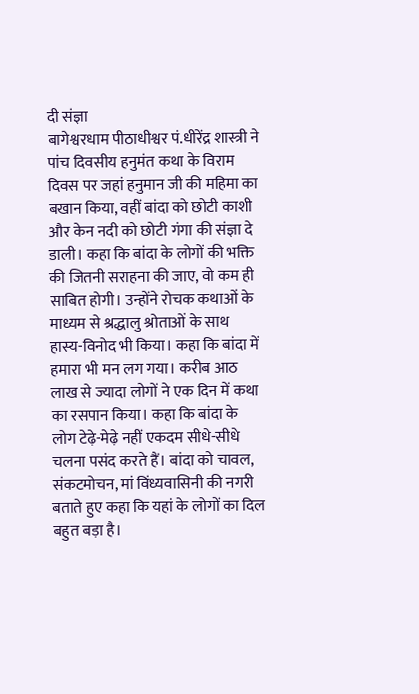दी संज्ञा
बागेश्वरधाम पीठाधीश्वर पं.धीरेंद्र शास्त्री ने पांच दिवसीय हनुमंत कथा के विराम दिवस पर जहां हनुमान जी की महिमा का बखान किया, वहीं बांदा को छोटी काशी और केन नदी को छोटी गंगा की संज्ञा दे डाली। कहा कि बांदा के लोगों की भक्ति की जितनी सराहना की जाए, वो कम ही साबित होगी। उन्होंने रोचक कथाओं के माध्यम से श्रद्धालु श्रोताओं के साथ हास्य-विनोद भी किया। कहा कि बांदा में हमारा भी मन लग गया। करीब आठ लाख से ज्यादा लोगों ने एक दिन में कथा का रसपान किया। कहा कि बांदा के लोग टेढ़े-मेढ़े नहीं एकदम सीधे-सीधे चलना पसंद करते हैं। बांदा को चावल, संकटमोचन, मां विंध्यवासिनी की नगरी बताते हुए कहा कि यहां के लोगों का दिल बहुत बड़ा है।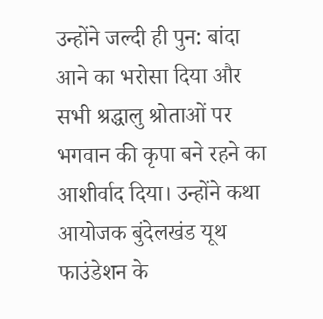उन्होंने जल्दी ही पुन: बांदा आने का भरोसा दिया और सभी श्रद्धालु श्रोताओं पर भगवान की कृपा बने रहने का आशीर्वाद दिया। उन्होंने कथा आयोजक बुंदेलखंड यूथ फाउंडेशन के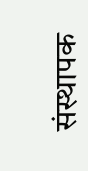संस्थापक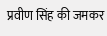प्रवीण सिंह की जमकर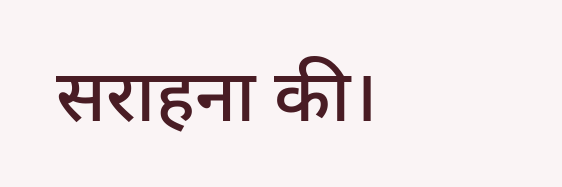सराहना की।